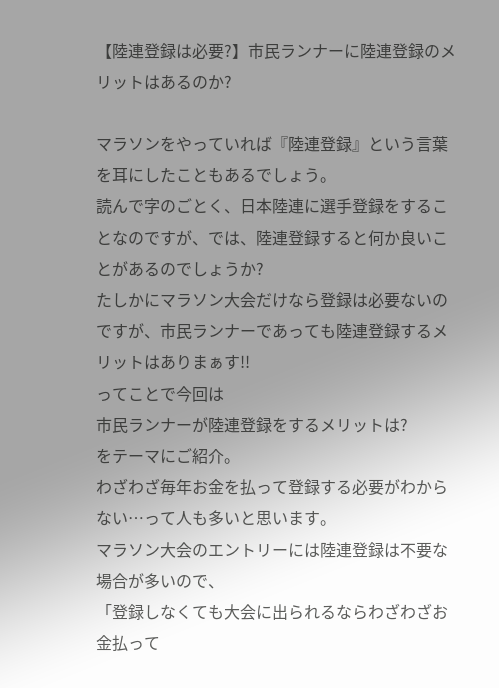【陸連登録は必要?】市民ランナーに陸連登録のメリットはあるのか?

マラソンをやっていれば『陸連登録』という言葉を耳にしたこともあるでしょう。
読んで字のごとく、日本陸連に選手登録をすることなのですが、では、陸連登録すると何か良いことがあるのでしょうか?
たしかにマラソン大会だけなら登録は必要ないのですが、市民ランナーであっても陸連登録するメリットはありまぁす!!
ってことで今回は
市民ランナーが陸連登録をするメリットは?
をテーマにご紹介。
わざわざ毎年お金を払って登録する必要がわからない…って人も多いと思います。
マラソン大会のエントリーには陸連登録は不要な場合が多いので、
「登録しなくても大会に出られるならわざわざお金払って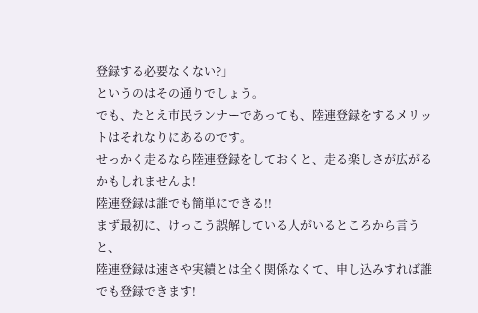登録する必要なくない?」
というのはその通りでしょう。
でも、たとえ市民ランナーであっても、陸連登録をするメリットはそれなりにあるのです。
せっかく走るなら陸連登録をしておくと、走る楽しさが広がるかもしれませんよ!
陸連登録は誰でも簡単にできる!!
まず最初に、けっこう誤解している人がいるところから言うと、
陸連登録は速さや実績とは全く関係なくて、申し込みすれば誰でも登録できます!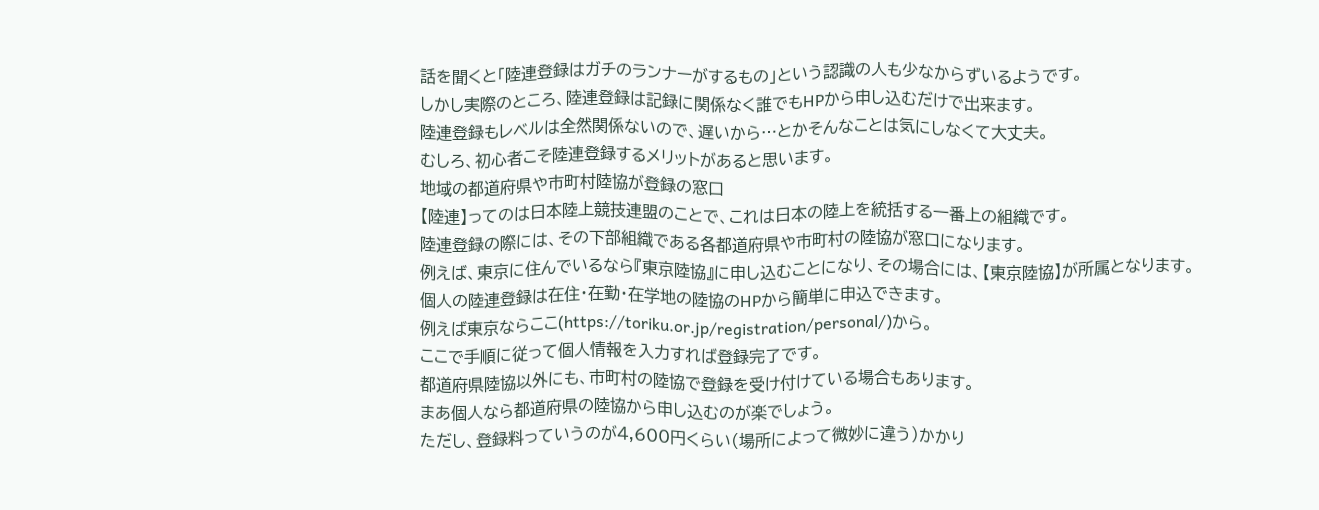話を聞くと「陸連登録はガチのランナーがするもの」という認識の人も少なからずいるようです。
しかし実際のところ、陸連登録は記録に関係なく誰でもHPから申し込むだけで出来ます。
陸連登録もレベルは全然関係ないので、遅いから…とかそんなことは気にしなくて大丈夫。
むしろ、初心者こそ陸連登録するメリットがあると思います。
地域の都道府県や市町村陸協が登録の窓口
【陸連】ってのは日本陸上競技連盟のことで、これは日本の陸上を統括する一番上の組織です。
陸連登録の際には、その下部組織である各都道府県や市町村の陸協が窓口になります。
例えば、東京に住んでいるなら『東京陸協』に申し込むことになり、その場合には、【東京陸協】が所属となります。
個人の陸連登録は在住・在勤・在学地の陸協のHPから簡単に申込できます。
例えば東京ならここ(https://toriku.or.jp/registration/personal/)から。
ここで手順に従って個人情報を入力すれば登録完了です。
都道府県陸協以外にも、市町村の陸協で登録を受け付けている場合もあります。
まあ個人なら都道府県の陸協から申し込むのが楽でしょう。
ただし、登録料っていうのが4,600円くらい(場所によって微妙に違う)かかり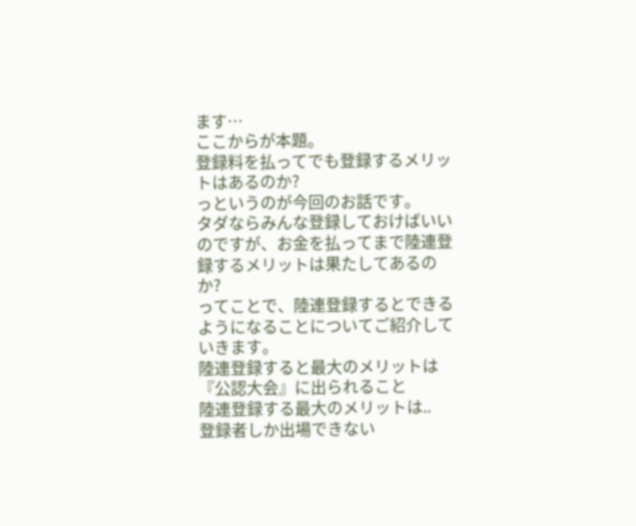ます…
ここからが本題。
登録料を払ってでも登録するメリットはあるのか?
っというのが今回のお話です。
タダならみんな登録しておけばいいのですが、お金を払ってまで陸連登録するメリットは果たしてあるのか?
ってことで、陸連登録するとできるようになることについてご紹介していきます。
陸連登録すると最大のメリットは『公認大会』に出られること
陸連登録する最大のメリットは..
登録者しか出場できない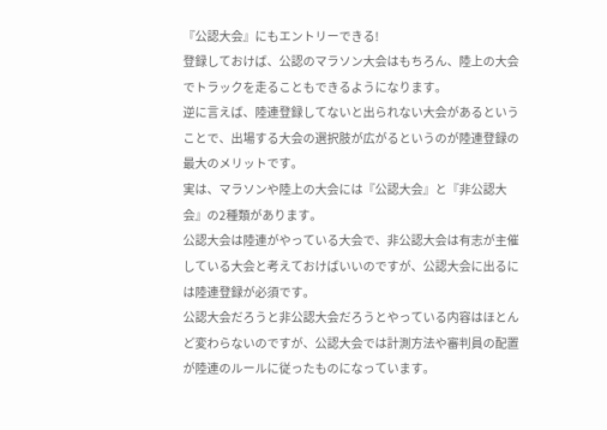『公認大会』にもエントリーできる!
登録しておけば、公認のマラソン大会はもちろん、陸上の大会でトラックを走ることもできるようになります。
逆に言えば、陸連登録してないと出られない大会があるということで、出場する大会の選択肢が広がるというのが陸連登録の最大のメリットです。
実は、マラソンや陸上の大会には『公認大会』と『非公認大会』の2種類があります。
公認大会は陸連がやっている大会で、非公認大会は有志が主催している大会と考えておけばいいのですが、公認大会に出るには陸連登録が必須です。
公認大会だろうと非公認大会だろうとやっている内容はほとんど変わらないのですが、公認大会では計測方法や審判員の配置が陸連のルールに従ったものになっています。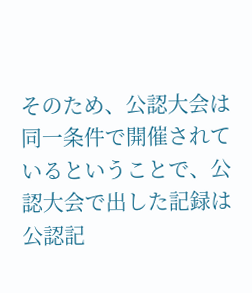そのため、公認大会は同一条件で開催されているということで、公認大会で出した記録は公認記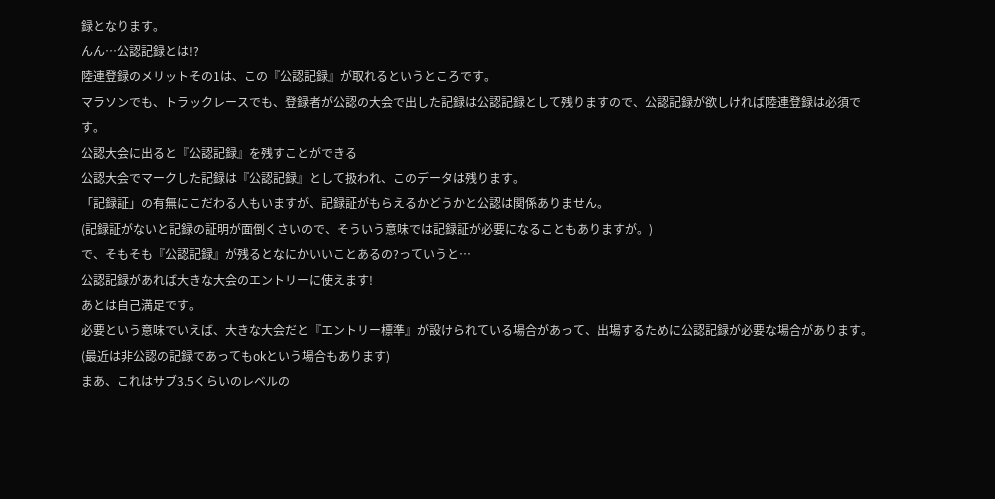録となります。
んん…公認記録とは!?
陸連登録のメリットその1は、この『公認記録』が取れるというところです。
マラソンでも、トラックレースでも、登録者が公認の大会で出した記録は公認記録として残りますので、公認記録が欲しければ陸連登録は必須です。
公認大会に出ると『公認記録』を残すことができる
公認大会でマークした記録は『公認記録』として扱われ、このデータは残ります。
「記録証」の有無にこだわる人もいますが、記録証がもらえるかどうかと公認は関係ありません。
(記録証がないと記録の証明が面倒くさいので、そういう意味では記録証が必要になることもありますが。)
で、そもそも『公認記録』が残るとなにかいいことあるの?っていうと…
公認記録があれば大きな大会のエントリーに使えます!
あとは自己満足です。
必要という意味でいえば、大きな大会だと『エントリー標準』が設けられている場合があって、出場するために公認記録が必要な場合があります。
(最近は非公認の記録であってもokという場合もあります)
まあ、これはサブ3.5くらいのレベルの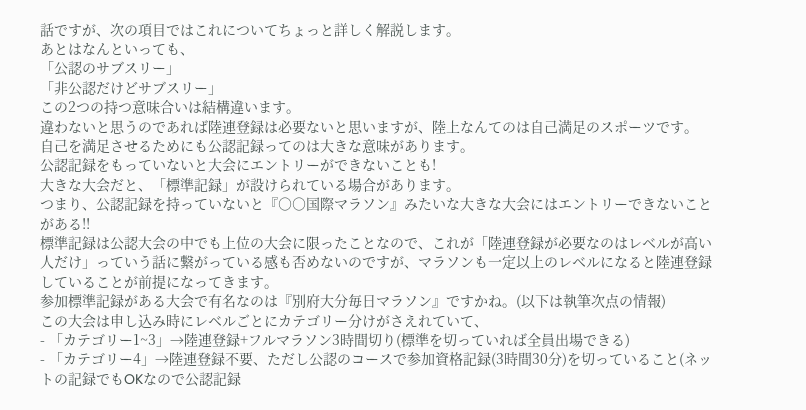話ですが、次の項目ではこれについてちょっと詳しく解説します。
あとはなんといっても、
「公認のサブスリー」
「非公認だけどサブスリー」
この2つの持つ意味合いは結構違います。
違わないと思うのであれば陸連登録は必要ないと思いますが、陸上なんてのは自己満足のスポーツです。
自己を満足させるためにも公認記録ってのは大きな意味があります。
公認記録をもっていないと大会にエントリーができないことも!
大きな大会だと、「標準記録」が設けられている場合があります。
つまり、公認記録を持っていないと『○○国際マラソン』みたいな大きな大会にはエントリーできないことがある!!
標準記録は公認大会の中でも上位の大会に限ったことなので、これが「陸連登録が必要なのはレベルが高い人だけ」っていう話に繋がっている感も否めないのですが、マラソンも一定以上のレベルになると陸連登録していることが前提になってきます。
参加標準記録がある大会で有名なのは『別府大分毎日マラソン』ですかね。(以下は執筆次点の情報)
この大会は申し込み時にレベルごとにカテゴリー分けがさえれていて、
- 「カテゴリー1~3」→陸連登録+フルマラソン3時間切り(標準を切っていれば全員出場できる)
- 「カテゴリー4」→陸連登録不要、ただし公認のコースで参加資格記録(3時間30分)を切っていること(ネットの記録でもOKなので公認記録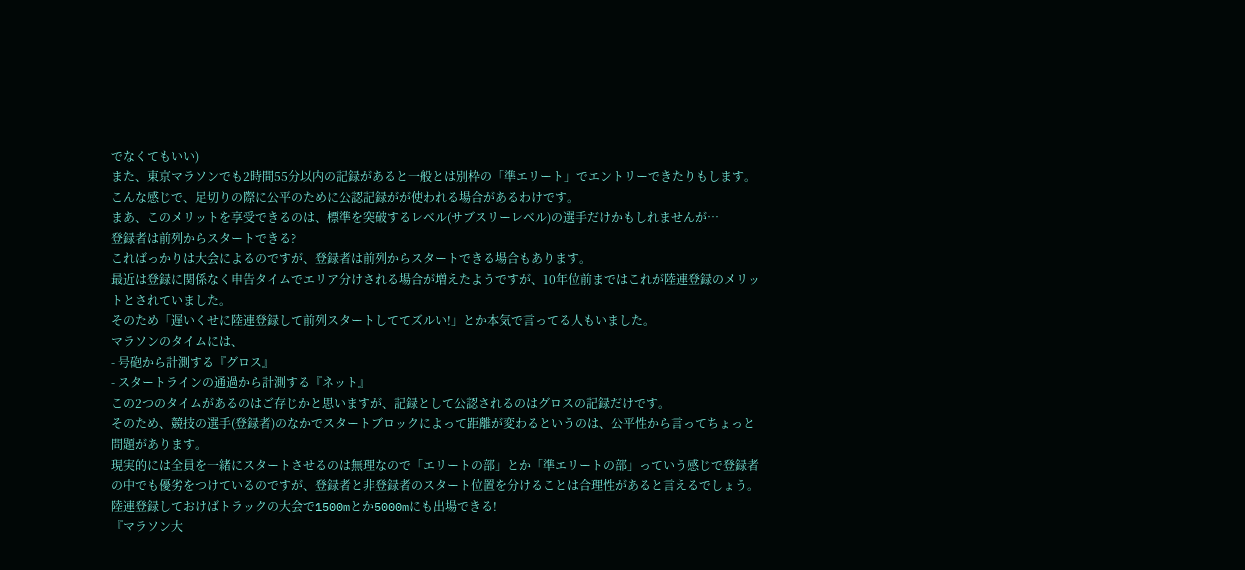でなくてもいい)
また、東京マラソンでも2時間55分以内の記録があると一般とは別枠の「準エリート」でエントリーできたりもします。
こんな感じで、足切りの際に公平のために公認記録がが使われる場合があるわけです。
まあ、このメリットを享受できるのは、標準を突破するレベル(サブスリーレベル)の選手だけかもしれませんが…
登録者は前列からスタートできる?
こればっかりは大会によるのですが、登録者は前列からスタートできる場合もあります。
最近は登録に関係なく申告タイムでエリア分けされる場合が増えたようですが、10年位前まではこれが陸連登録のメリットとされていました。
そのため「遅いくせに陸連登録して前列スタートしててズルい!」とか本気で言ってる人もいました。
マラソンのタイムには、
- 号砲から計測する『グロス』
- スタートラインの通過から計測する『ネット』
この2つのタイムがあるのはご存じかと思いますが、記録として公認されるのはグロスの記録だけです。
そのため、競技の選手(登録者)のなかでスタートブロックによって距離が変わるというのは、公平性から言ってちょっと問題があります。
現実的には全員を一緒にスタートさせるのは無理なので「エリートの部」とか「準エリートの部」っていう感じで登録者の中でも優劣をつけているのですが、登録者と非登録者のスタート位置を分けることは合理性があると言えるでしょう。
陸連登録しておけばトラックの大会で1500mとか5000mにも出場できる!
『マラソン大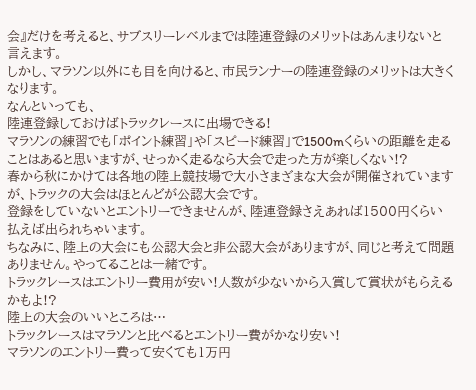会』だけを考えると、サブスリーレベルまでは陸連登録のメリットはあんまりないと言えます。
しかし、マラソン以外にも目を向けると、市民ランナーの陸連登録のメリットは大きくなります。
なんといっても、
陸連登録しておけばトラックレースに出場できる!
マラソンの練習でも「ポイント練習」や「スピード練習」で1500mくらいの距離を走ることはあると思いますが、せっかく走るなら大会で走った方が楽しくない!?
春から秋にかけては各地の陸上競技場で大小さまざまな大会が開催されていますが、トラックの大会はほとんどが公認大会です。
登録をしていないとエントリーできませんが、陸連登録さえあれば1500円くらい払えば出られちゃいます。
ちなみに、陸上の大会にも公認大会と非公認大会がありますが、同じと考えて問題ありません。やってることは一緒です。
トラックレースはエントリー費用が安い!人数が少ないから入賞して賞状がもらえるかもよ!?
陸上の大会のいいところは…
トラックレースはマラソンと比べるとエントリー費がかなり安い!
マラソンのエントリー費って安くても1万円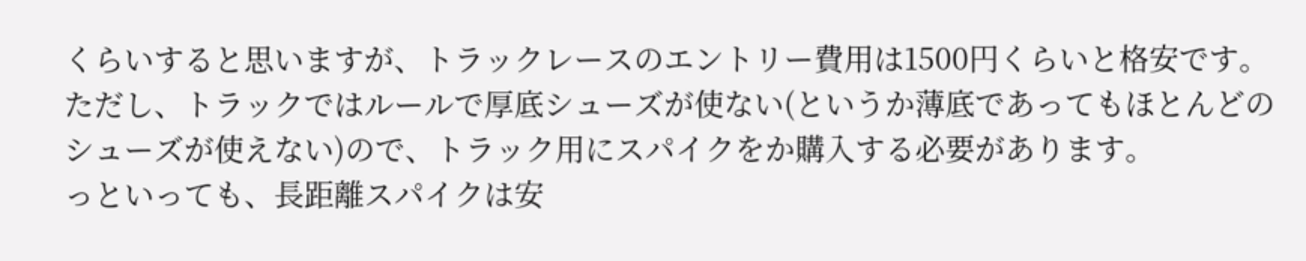くらいすると思いますが、トラックレースのエントリー費用は1500円くらいと格安です。
ただし、トラックではルールで厚底シューズが使ない(というか薄底であってもほとんどのシューズが使えない)ので、トラック用にスパイクをか購入する必要があります。
っといっても、長距離スパイクは安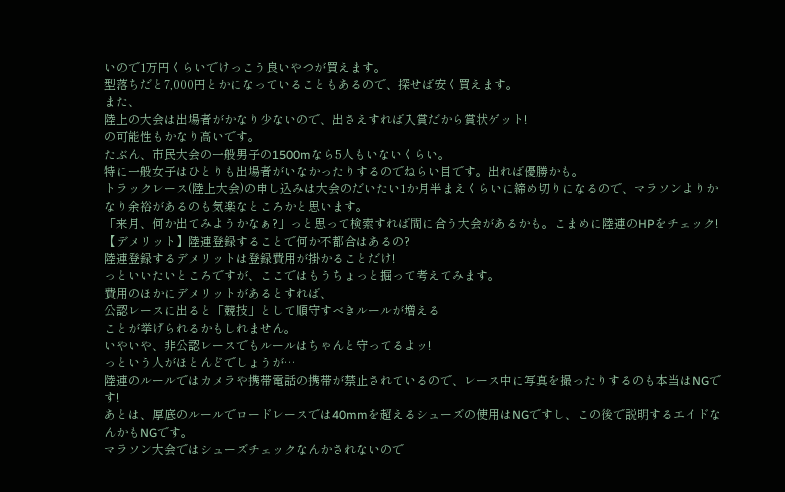いので1万円くらいでけっこう良いやつが買えます。
型落ちだと7,000円とかになっていることもあるので、探せば安く買えます。
また、
陸上の大会は出場者がかなり少ないので、出さえすれば入賞だから賞状ゲット!
の可能性もかなり高いです。
たぶん、市民大会の一般男子の1500mなら5人もいないくらい。
特に一般女子はひとりも出場者がいなかったりするのでねらい目です。出れば優勝かも。
トラックレース(陸上大会)の申し込みは大会のだいたい1か月半まえくらいに締め切りになるので、マラソンよりかなり余裕があるのも気楽なところかと思います。
「来月、何か出てみようかなぁ?」っと思って検索すれば間に合う大会があるかも。こまめに陸連のHPをチェック!
【デメリット】陸連登録することで何か不都合はあるの?
陸連登録するデメリットは登録費用が掛かることだけ!
っといいたいところですが、ここではもうちょっと掘って考えてみます。
費用のほかにデメリットがあるとすれば、
公認レースに出ると「競技」として順守すべきルールが増える
ことが挙げられるかもしれません。
いやいや、非公認レースでもルールはちゃんと守ってるよッ!
っという人がほとんどでしょうが…
陸連のルールではカメラや携帯電話の携帯が禁止されているので、レース中に写真を撮ったりするのも本当はNGです!
あとは、厚底のルールでロードレースでは40mmを超えるシューズの使用はNGですし、この後で説明するエイドなんかもNGです。
マラソン大会ではシューズチェックなんかされないので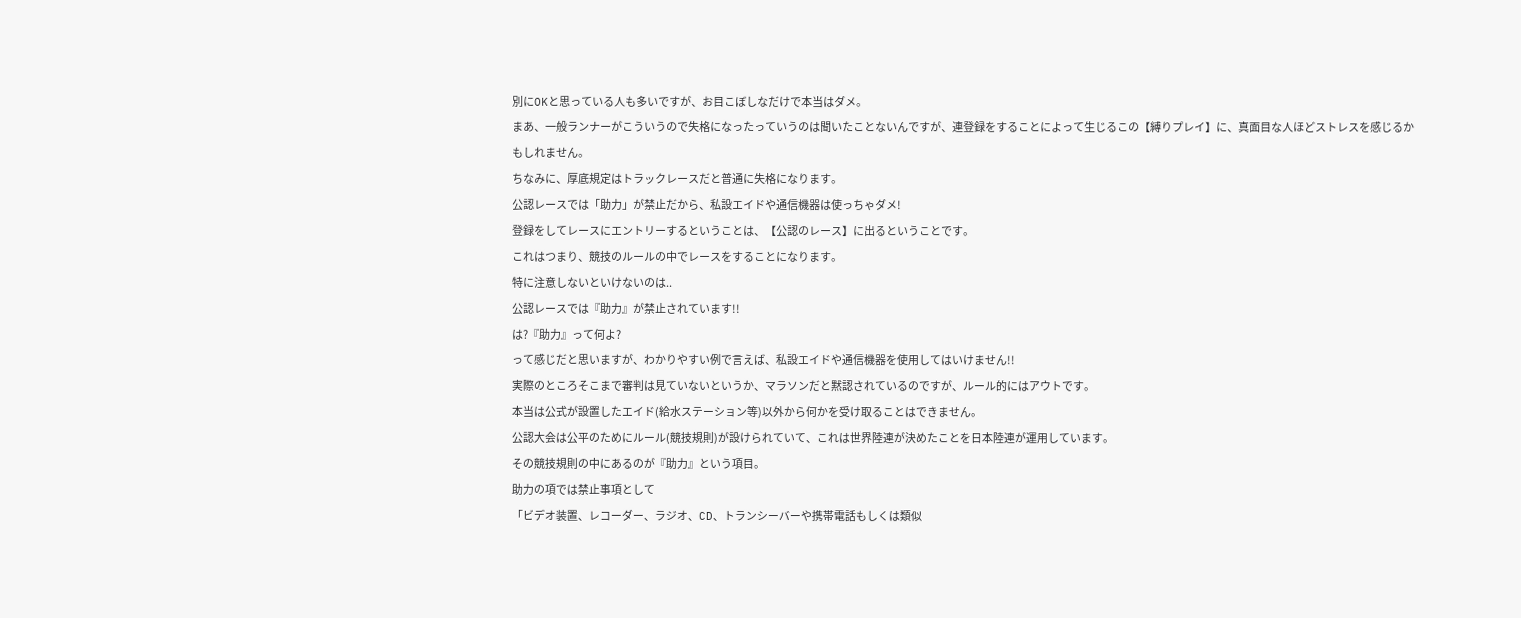別にOKと思っている人も多いですが、お目こぼしなだけで本当はダメ。
まあ、一般ランナーがこういうので失格になったっていうのは聞いたことないんですが、連登録をすることによって生じるこの【縛りプレイ】に、真面目な人ほどストレスを感じるかもしれません。
ちなみに、厚底規定はトラックレースだと普通に失格になります。
公認レースでは「助力」が禁止だから、私設エイドや通信機器は使っちゃダメ!
登録をしてレースにエントリーするということは、【公認のレース】に出るということです。
これはつまり、競技のルールの中でレースをすることになります。
特に注意しないといけないのは..
公認レースでは『助力』が禁止されています!!
は?『助力』って何よ?
って感じだと思いますが、わかりやすい例で言えば、私設エイドや通信機器を使用してはいけません!!
実際のところそこまで審判は見ていないというか、マラソンだと黙認されているのですが、ルール的にはアウトです。
本当は公式が設置したエイド(給水ステーション等)以外から何かを受け取ることはできません。
公認大会は公平のためにルール(競技規則)が設けられていて、これは世界陸連が決めたことを日本陸連が運用しています。
その競技規則の中にあるのが『助力』という項目。
助力の項では禁止事項として
「ビデオ装置、レコーダー、ラジオ、CD、トランシーバーや携帯電話もしくは類似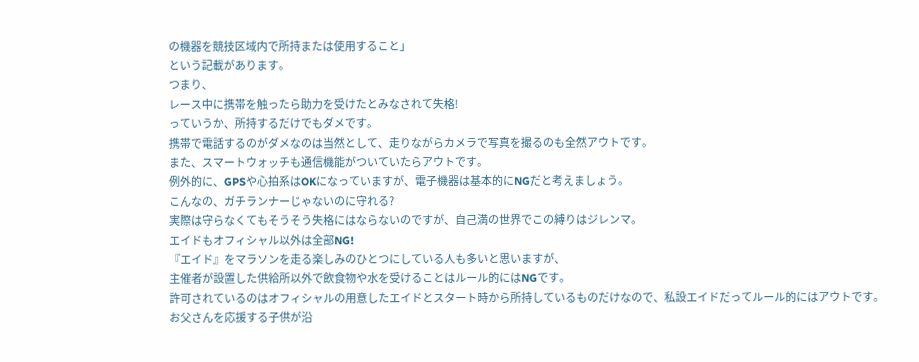の機器を競技区域内で所持または使用すること」
という記載があります。
つまり、
レース中に携帯を触ったら助力を受けたとみなされて失格!
っていうか、所持するだけでもダメです。
携帯で電話するのがダメなのは当然として、走りながらカメラで写真を撮るのも全然アウトです。
また、スマートウォッチも通信機能がついていたらアウトです。
例外的に、GPSや心拍系はOKになっていますが、電子機器は基本的にNGだと考えましょう。
こんなの、ガチランナーじゃないのに守れる?
実際は守らなくてもそうそう失格にはならないのですが、自己満の世界でこの縛りはジレンマ。
エイドもオフィシャル以外は全部NG!
『エイド』をマラソンを走る楽しみのひとつにしている人も多いと思いますが、
主催者が設置した供給所以外で飲食物や水を受けることはルール的にはNGです。
許可されているのはオフィシャルの用意したエイドとスタート時から所持しているものだけなので、私設エイドだってルール的にはアウトです。
お父さんを応援する子供が沿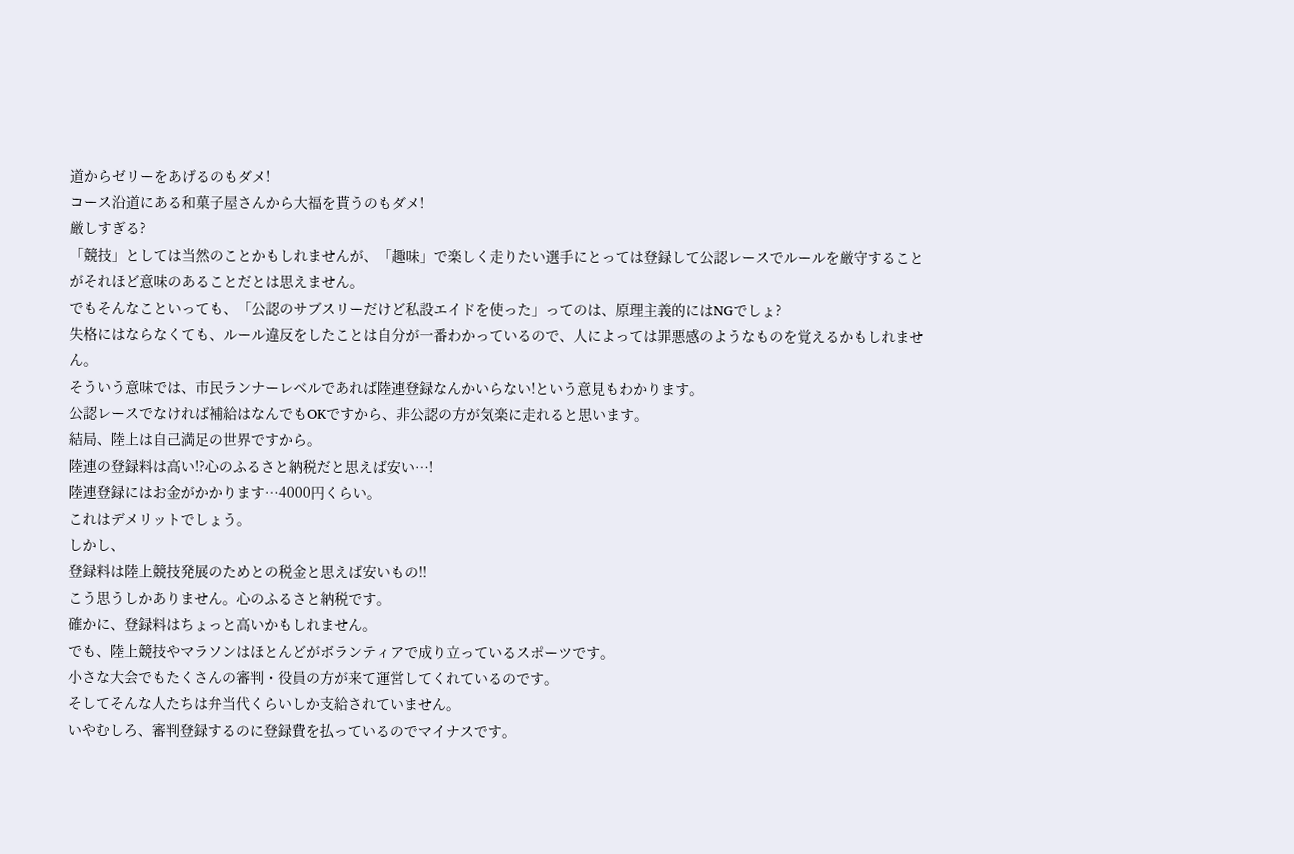道からゼリーをあげるのもダメ!
コース沿道にある和菓子屋さんから大福を貰うのもダメ!
厳しすぎる?
「競技」としては当然のことかもしれませんが、「趣味」で楽しく走りたい選手にとっては登録して公認レースでルールを厳守することがそれほど意味のあることだとは思えません。
でもそんなこといっても、「公認のサブスリーだけど私設エイドを使った」ってのは、原理主義的にはNGでしょ?
失格にはならなくても、ルール違反をしたことは自分が一番わかっているので、人によっては罪悪感のようなものを覚えるかもしれません。
そういう意味では、市民ランナーレベルであれば陸連登録なんかいらない!という意見もわかります。
公認レースでなければ補給はなんでもOKですから、非公認の方が気楽に走れると思います。
結局、陸上は自己満足の世界ですから。
陸連の登録料は高い!?心のふるさと納税だと思えば安い…!
陸連登録にはお金がかかります…4000円くらい。
これはデメリットでしょう。
しかし、
登録料は陸上競技発展のためとの税金と思えば安いもの!!
こう思うしかありません。心のふるさと納税です。
確かに、登録料はちょっと高いかもしれません。
でも、陸上競技やマラソンはほとんどがボランティアで成り立っているスポーツです。
小さな大会でもたくさんの審判・役員の方が来て運営してくれているのです。
そしてそんな人たちは弁当代くらいしか支給されていません。
いやむしろ、審判登録するのに登録費を払っているのでマイナスです。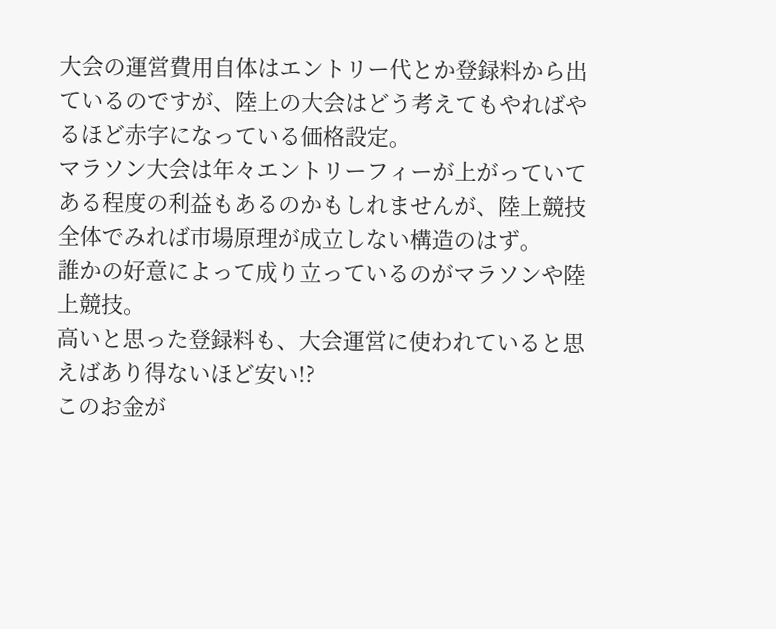大会の運営費用自体はエントリー代とか登録料から出ているのですが、陸上の大会はどう考えてもやればやるほど赤字になっている価格設定。
マラソン大会は年々エントリーフィーが上がっていてある程度の利益もあるのかもしれませんが、陸上競技全体でみれば市場原理が成立しない構造のはず。
誰かの好意によって成り立っているのがマラソンや陸上競技。
高いと思った登録料も、大会運営に使われていると思えばあり得ないほど安い!?
このお金が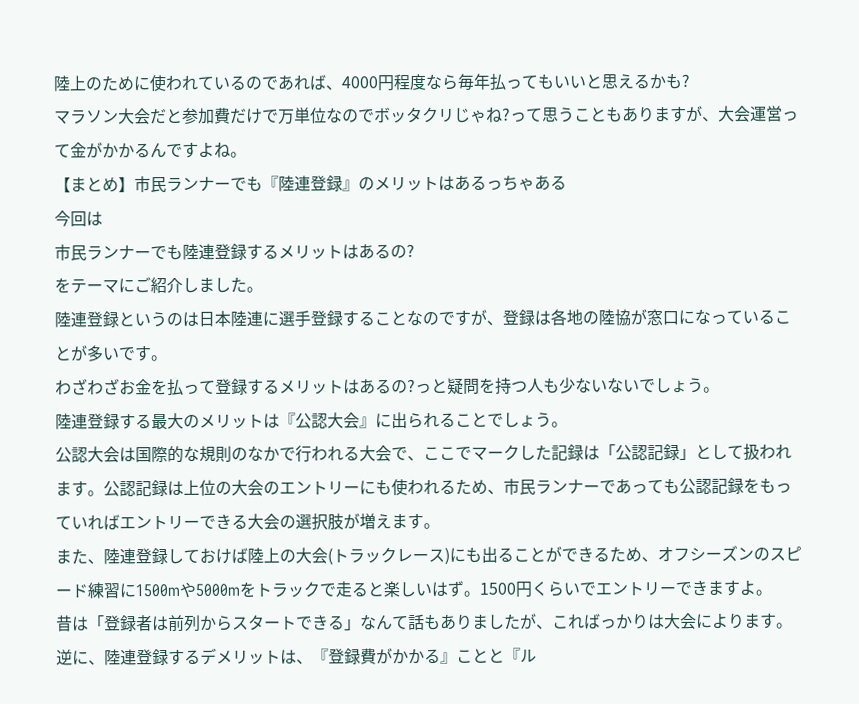陸上のために使われているのであれば、4000円程度なら毎年払ってもいいと思えるかも?
マラソン大会だと参加費だけで万単位なのでボッタクリじゃね?って思うこともありますが、大会運営って金がかかるんですよね。
【まとめ】市民ランナーでも『陸連登録』のメリットはあるっちゃある
今回は
市民ランナーでも陸連登録するメリットはあるの?
をテーマにご紹介しました。
陸連登録というのは日本陸連に選手登録することなのですが、登録は各地の陸協が窓口になっていることが多いです。
わざわざお金を払って登録するメリットはあるの?っと疑問を持つ人も少ないないでしょう。
陸連登録する最大のメリットは『公認大会』に出られることでしょう。
公認大会は国際的な規則のなかで行われる大会で、ここでマークした記録は「公認記録」として扱われます。公認記録は上位の大会のエントリーにも使われるため、市民ランナーであっても公認記録をもっていればエントリーできる大会の選択肢が増えます。
また、陸連登録しておけば陸上の大会(トラックレース)にも出ることができるため、オフシーズンのスピード練習に1500mや5000mをトラックで走ると楽しいはず。1500円くらいでエントリーできますよ。
昔は「登録者は前列からスタートできる」なんて話もありましたが、こればっかりは大会によります。
逆に、陸連登録するデメリットは、『登録費がかかる』ことと『ル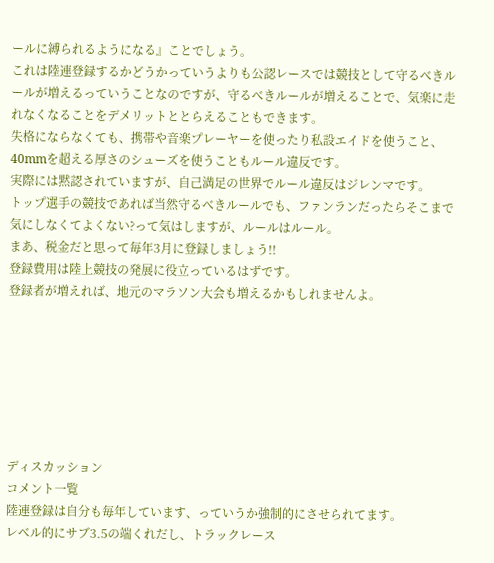ールに縛られるようになる』ことでしょう。
これは陸連登録するかどうかっていうよりも公認レースでは競技として守るべきルールが増えるっていうことなのですが、守るべきルールが増えることで、気楽に走れなくなることをデメリットととらえることもできます。
失格にならなくても、携帯や音楽プレーヤーを使ったり私設エイドを使うこと、40mmを超える厚さのシューズを使うこともルール違反です。
実際には黙認されていますが、自己満足の世界でルール違反はジレンマです。
トップ選手の競技であれば当然守るべきルールでも、ファンランだったらそこまで気にしなくてよくない?って気はしますが、ルールはルール。
まあ、税金だと思って毎年3月に登録しましょう!!
登録費用は陸上競技の発展に役立っているはずです。
登録者が増えれば、地元のマラソン大会も増えるかもしれませんよ。







ディスカッション
コメント一覧
陸連登録は自分も毎年しています、っていうか強制的にさせられてます。
レベル的にサブ3.5の端くれだし、トラックレース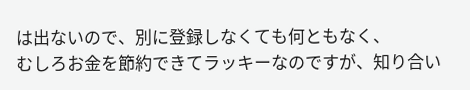は出ないので、別に登録しなくても何ともなく、
むしろお金を節約できてラッキーなのですが、知り合い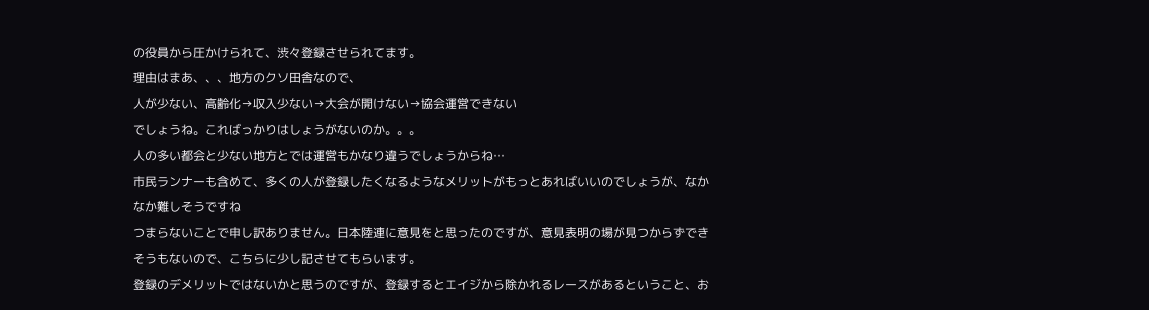の役員から圧かけられて、渋々登録させられてます。
理由はまあ、、、地方のクソ田舎なので、
人が少ない、高齢化→収入少ない→大会が開けない→協会運営できない
でしょうね。こればっかりはしょうがないのか。。。
人の多い都会と少ない地方とでは運営もかなり違うでしょうからね…
市民ランナーも含めて、多くの人が登録したくなるようなメリットがもっとあればいいのでしょうが、なかなか難しそうですね
つまらないことで申し訳ありません。日本陸連に意見をと思ったのですが、意見表明の場が見つからずできそうもないので、こちらに少し記させてもらいます。
登録のデメリットではないかと思うのですが、登録するとエイジから除かれるレースがあるということ、お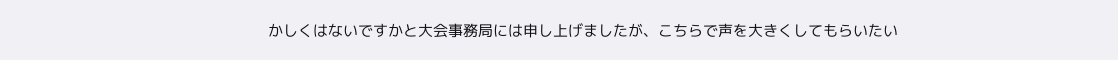かしくはないですかと大会事務局には申し上げましたが、こちらで声を大きくしてもらいたい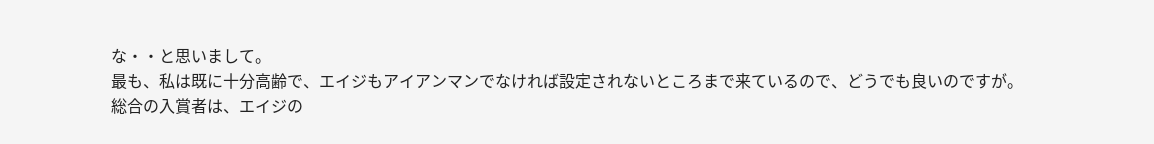な・・と思いまして。
最も、私は既に十分高齢で、エイジもアイアンマンでなければ設定されないところまで来ているので、どうでも良いのですが。
総合の入賞者は、エイジの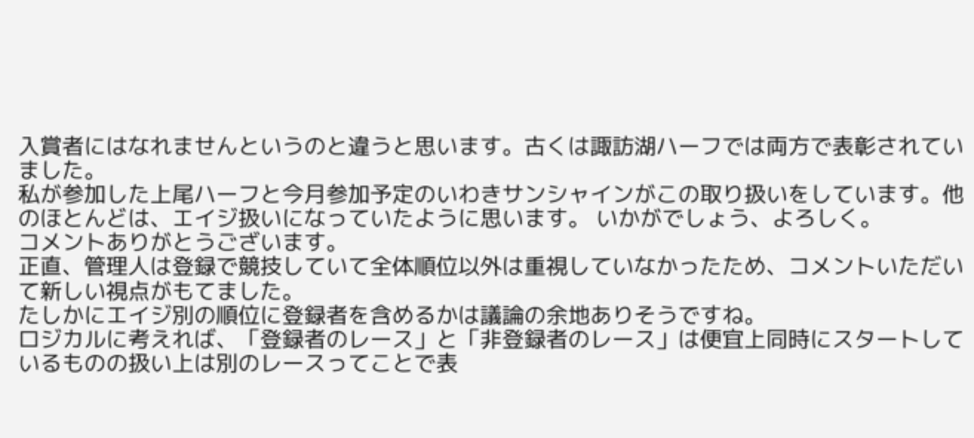入賞者にはなれませんというのと違うと思います。古くは諏訪湖ハーフでは両方で表彰されていました。
私が参加した上尾ハーフと今月参加予定のいわきサンシャインがこの取り扱いをしています。他のほとんどは、エイジ扱いになっていたように思います。 いかがでしょう、よろしく。
コメントありがとうございます。
正直、管理人は登録で競技していて全体順位以外は重視していなかったため、コメントいただいて新しい視点がもてました。
たしかにエイジ別の順位に登録者を含めるかは議論の余地ありそうですね。
ロジカルに考えれば、「登録者のレース」と「非登録者のレース」は便宜上同時にスタートしているものの扱い上は別のレースってことで表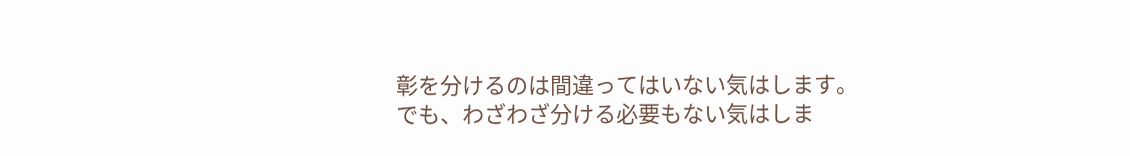彰を分けるのは間違ってはいない気はします。
でも、わざわざ分ける必要もない気はしま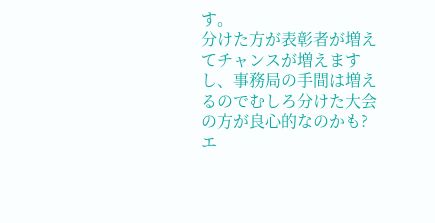す。
分けた方が表彰者が増えてチャンスが増えますし、事務局の手間は増えるのでむしろ分けた大会の方が良心的なのかも?
エ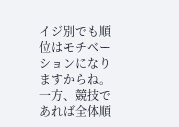イジ別でも順位はモチベーションになりますからね。
一方、競技であれば全体順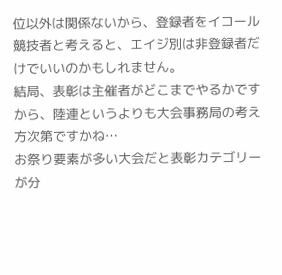位以外は関係ないから、登録者をイコール競技者と考えると、エイジ別は非登録者だけでいいのかもしれません。
結局、表彰は主催者がどこまでやるかですから、陸連というよりも大会事務局の考え方次第ですかね…
お祭り要素が多い大会だと表彰カテゴリーが分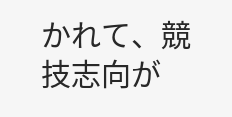かれて、競技志向が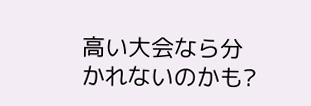高い大会なら分かれないのかも?